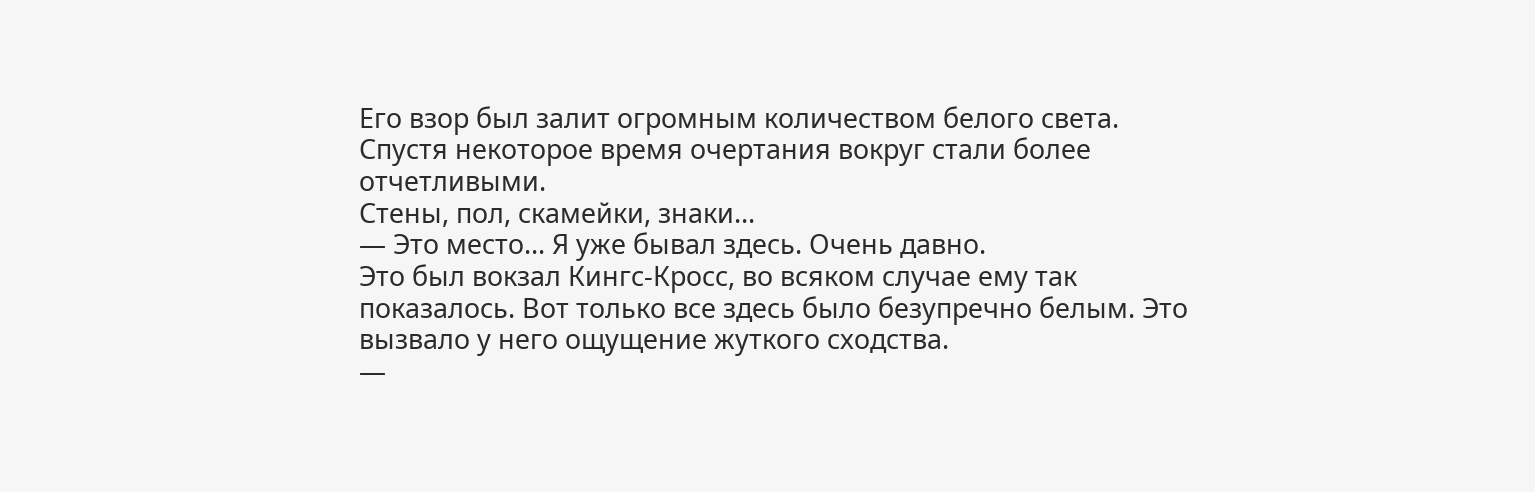Его взор был залит огромным количеством белого света.
Спустя некоторое время очертания вокруг стали более отчетливыми.
Стены, пол, скамейки, знаки...
— Это место... Я уже бывал здесь. Очень давно.
Это был вокзал Кингс-Кросс, во всяком случае ему так показалось. Вот только все здесь было безупречно белым. Это вызвало у него ощущение жуткого сходства.
—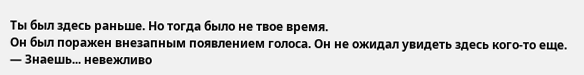Ты был здесь раньше. Но тогда было не твое время.
Он был поражен внезапным появлением голоса. Он не ожидал увидеть здесь кого-то еще.
— Знаешь... невежливо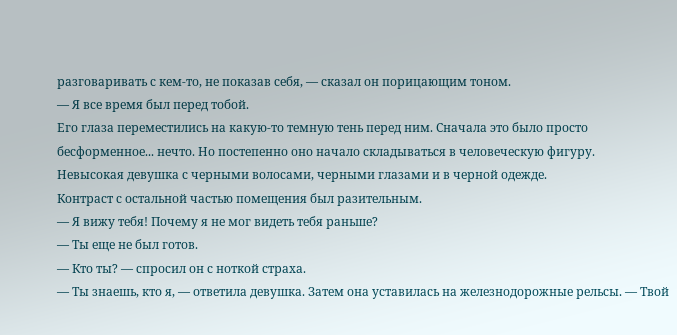разговаривать с кем-то, не показав себя, — сказал он порицающим тоном.
— Я все время был перед тобой.
Его глаза переместились на какую-то темную тень перед ним. Сначала это было просто бесформенное... нечто. Но постепенно оно начало складываться в человеческую фигуру.
Невысокая девушка с черными волосами, черными глазами и в черной одежде.
Контраст с остальной частью помещения был разительным.
— Я вижу тебя! Почему я не мог видеть тебя раньше?
— Ты еще не был готов.
— Кто ты? — спросил он с ноткой страха.
— Ты знаешь, кто я, — ответила девушка. Затем она уставилась на железнодорожные рельсы. — Твой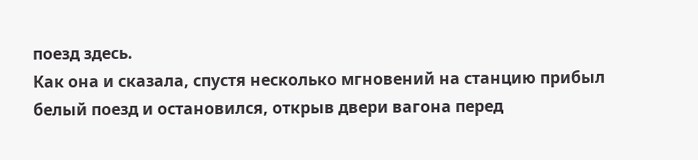поезд здесь.
Как она и сказала, спустя несколько мгновений на станцию прибыл белый поезд и остановился, открыв двери вагона перед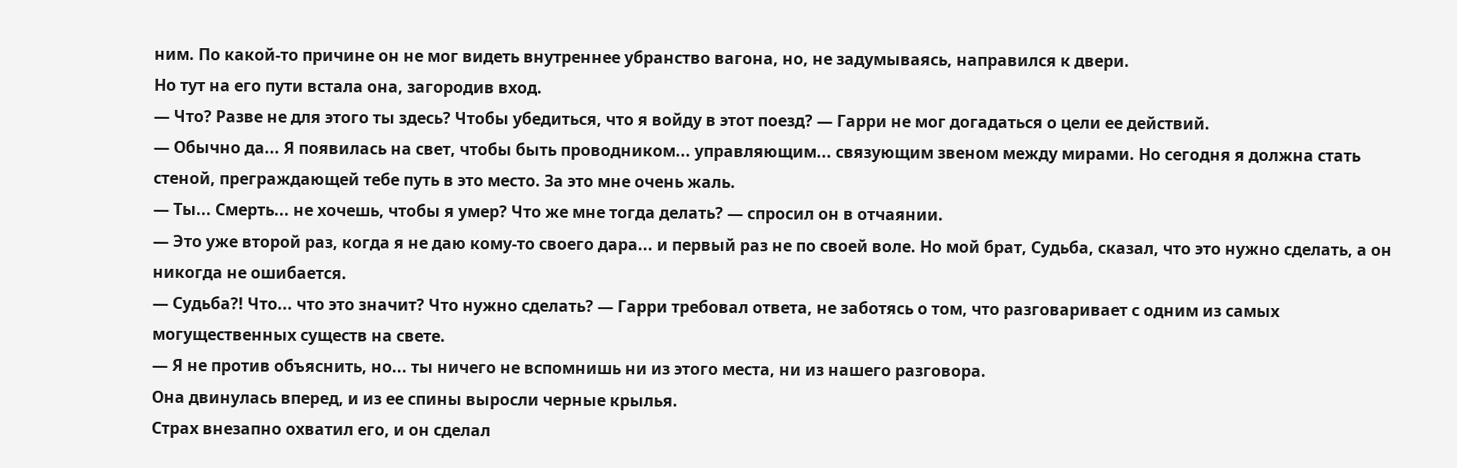ним. По какой-то причине он не мог видеть внутреннее убранство вагона, но, не задумываясь, направился к двери.
Но тут на его пути встала она, загородив вход.
— Что? Разве не для этого ты здесь? Чтобы убедиться, что я войду в этот поезд? — Гарри не мог догадаться о цели ее действий.
— Обычно да... Я появилась на свет, чтобы быть проводником... управляющим... связующим звеном между мирами. Но сегодня я должна стать стеной, преграждающей тебе путь в это место. За это мне очень жаль.
— Ты... Смерть... не хочешь, чтобы я умер? Что же мне тогда делать? — спросил он в отчаянии.
— Это уже второй раз, когда я не даю кому-то своего дара... и первый раз не по своей воле. Но мой брат, Судьба, сказал, что это нужно сделать, а он никогда не ошибается.
— Судьба?! Что... что это значит? Что нужно сделать? — Гарри требовал ответа, не заботясь о том, что разговаривает с одним из самых могущественных существ на свете.
— Я не против объяснить, но... ты ничего не вспомнишь ни из этого места, ни из нашего разговора.
Она двинулась вперед, и из ее спины выросли черные крылья.
Страх внезапно охватил его, и он сделал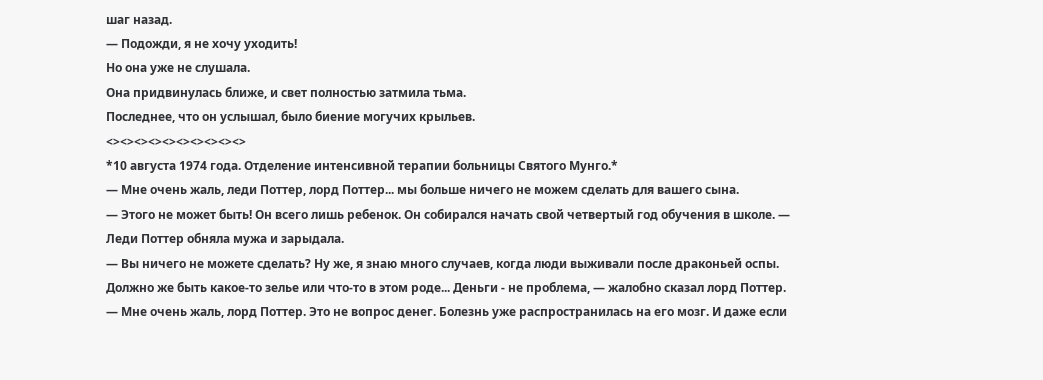шаг назад.
— Подожди, я не хочу уходить!
Но она уже не слушала.
Она придвинулась ближе, и свет полностью затмила тьма.
Последнее, что он услышал, было биение могучих крыльев.
<><><><><><><><><><>
*10 августа 1974 года. Отделение интенсивной терапии больницы Святого Мунго.*
— Мне очень жаль, леди Поттер, лорд Поттер... мы больше ничего не можем сделать для вашего сына.
— Этого не может быть! Он всего лишь ребенок. Он собирался начать свой четвертый год обучения в школе. — Леди Поттер обняла мужа и зарыдала.
— Вы ничего не можете сделать? Ну же, я знаю много случаев, когда люди выживали после драконьей оспы. Должно же быть какое-то зелье или что-то в этом роде... Деньги - не проблема, — жалобно сказал лорд Поттер.
— Мне очень жаль, лорд Поттер. Это не вопрос денег. Болезнь уже распространилась на его мозг. И даже если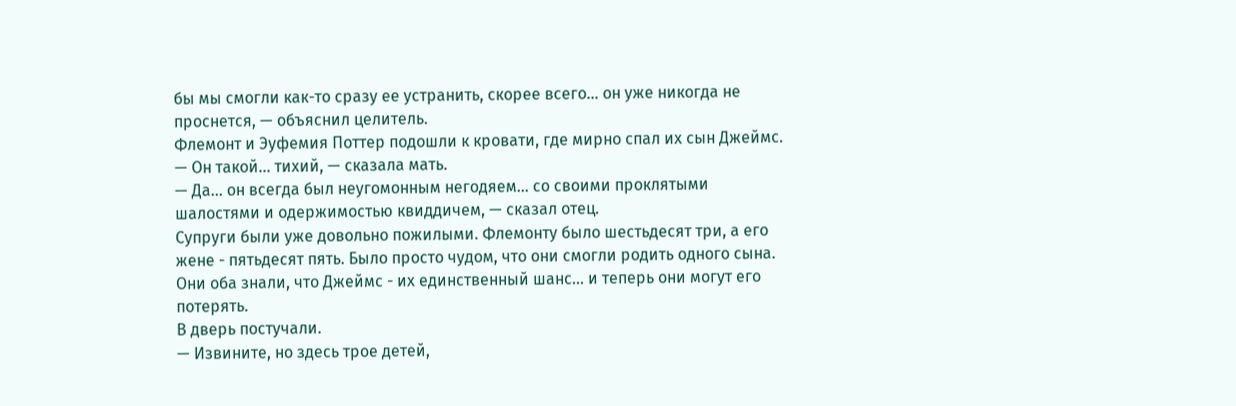бы мы смогли как-то сразу ее устранить, скорее всего... он уже никогда не проснется, — объяснил целитель.
Флемонт и Эуфемия Поттер подошли к кровати, где мирно спал их сын Джеймс.
— Он такой... тихий, — сказала мать.
— Да... он всегда был неугомонным негодяем... со своими проклятыми шалостями и одержимостью квиддичем, — сказал отец.
Супруги были уже довольно пожилыми. Флемонту было шестьдесят три, а его жене - пятьдесят пять. Было просто чудом, что они смогли родить одного сына. Они оба знали, что Джеймс - их единственный шанс... и теперь они могут его потерять.
В дверь постучали.
— Извините, но здесь трое детей,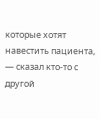которые хотят навестить пациента, — сказал кто-то с другой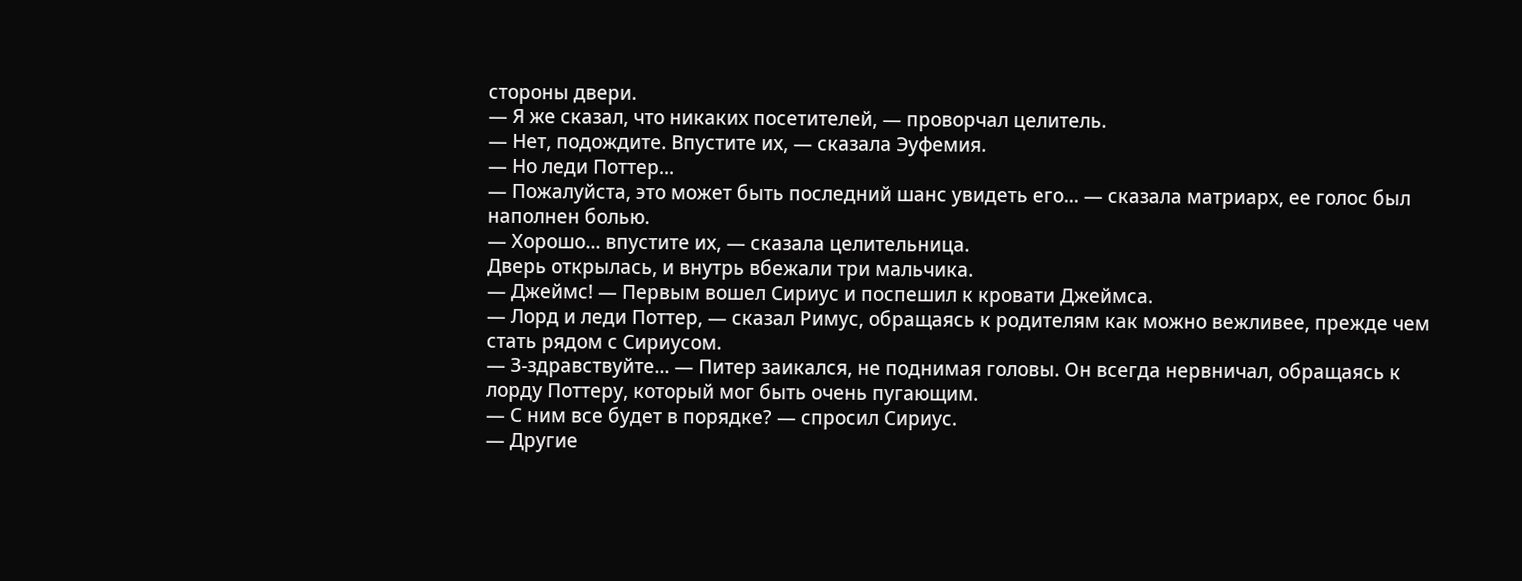стороны двери.
— Я же сказал, что никаких посетителей, — проворчал целитель.
— Нет, подождите. Впустите их, — сказала Эуфемия.
— Но леди Поттер...
— Пожалуйста, это может быть последний шанс увидеть его... — сказала матриарх, ее голос был наполнен болью.
— Хорошо... впустите их, — сказала целительница.
Дверь открылась, и внутрь вбежали три мальчика.
— Джеймс! — Первым вошел Сириус и поспешил к кровати Джеймса.
— Лорд и леди Поттер, — сказал Римус, обращаясь к родителям как можно вежливее, прежде чем стать рядом с Сириусом.
— З-здравствуйте... — Питер заикался, не поднимая головы. Он всегда нервничал, обращаясь к лорду Поттеру, который мог быть очень пугающим.
— С ним все будет в порядке? — спросил Сириус.
— Другие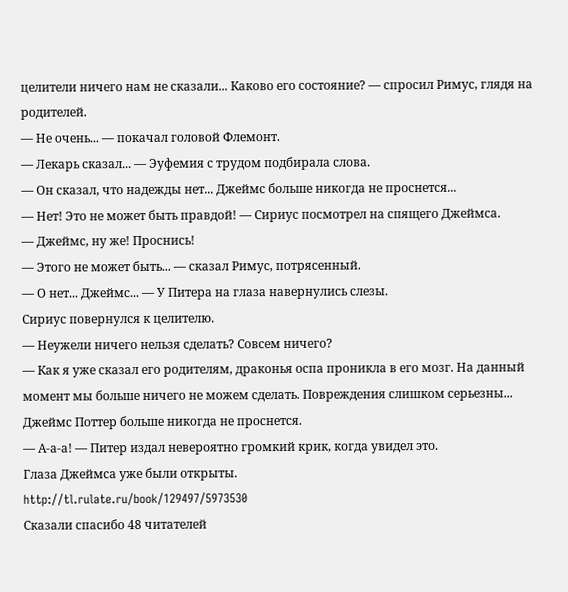целители ничего нам не сказали... Каково его состояние? — спросил Римус, глядя на родителей.
— Не очень... — покачал головой Флемонт.
— Лекарь сказал... — Эуфемия с трудом подбирала слова.
— Он сказал, что надежды нет... Джеймс больше никогда не проснется...
— Нет! Это не может быть правдой! — Сириус посмотрел на спящего Джеймса.
— Джеймс, ну же! Проснись!
— Этого не может быть... — сказал Римус, потрясенный.
— О нет... Джеймс... — У Питера на глаза навернулись слезы.
Сириус повернулся к целителю.
— Неужели ничего нельзя сделать? Совсем ничего?
— Как я уже сказал его родителям, драконья оспа проникла в его мозг. На данный момент мы больше ничего не можем сделать. Повреждения слишком серьезны... Джеймс Поттер больше никогда не проснется.
— А-а-а! — Питер издал невероятно громкий крик, когда увидел это.
Глаза Джеймса уже были открыты.
http://tl.rulate.ru/book/129497/5973530
Сказали спасибо 48 читателей